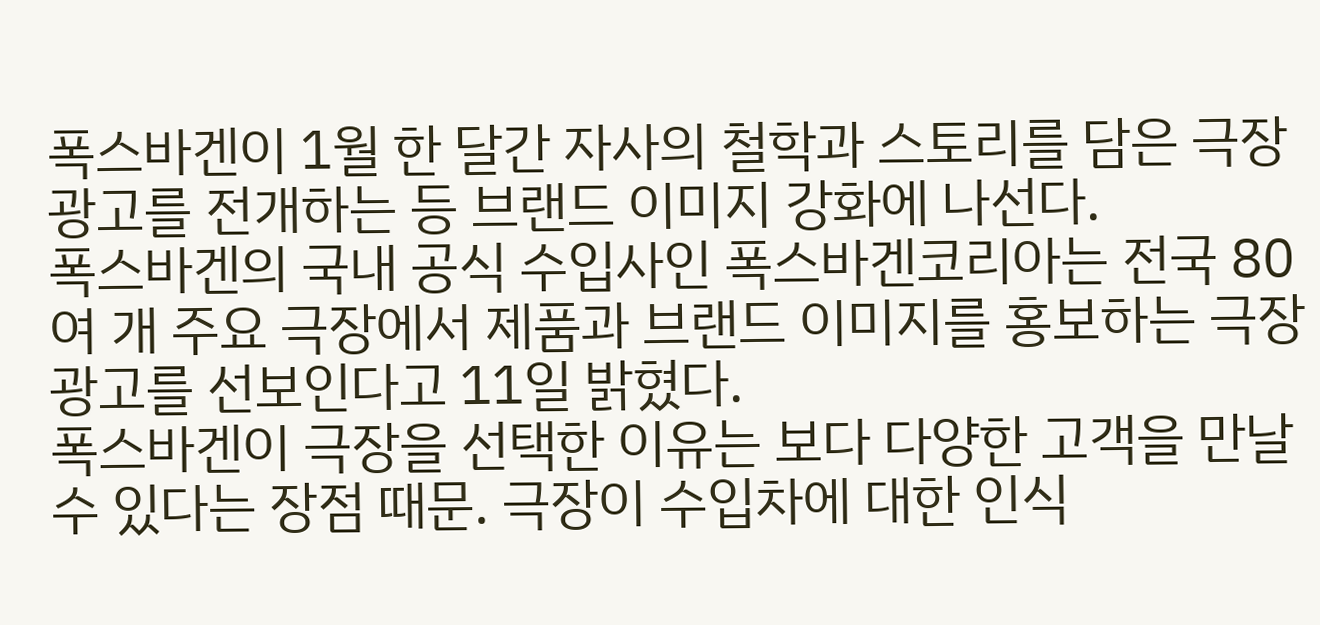폭스바겐이 1월 한 달간 자사의 철학과 스토리를 담은 극장광고를 전개하는 등 브랜드 이미지 강화에 나선다.
폭스바겐의 국내 공식 수입사인 폭스바겐코리아는 전국 80여 개 주요 극장에서 제품과 브랜드 이미지를 홍보하는 극장 광고를 선보인다고 11일 밝혔다.
폭스바겐이 극장을 선택한 이유는 보다 다양한 고객을 만날 수 있다는 장점 때문. 극장이 수입차에 대한 인식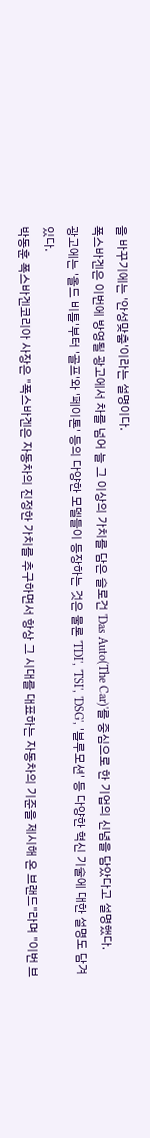을 바꾸기에는 '안성맞춤'이라는 설명이다.
폭스바겐은 이번에 방영될 광고에서 차를 넘어 늘 그 이상의 가치를 담은 슬로건 'Das Auto(The Car)'를 중심으로 한 기업의 신념을 담았다고 설명했다.
광고에는 '올드 비틀'부터 '골프'와 '페이톤' 등의 다양한 모델들이 등장하는 것은 물론 'TDI', 'TSI', 'DSG', '블루모션' 등 다양한 혁신 기술에 대한 설명도 담겨 있다.
박동훈 폭스바겐코리아 사장은 "폭스바겐은 자동차의 진정한 가치를 추구하면서 항상 그 시대를 대표하는 자동차의 기준을 제시해 온 브랜드"라며 "이번 브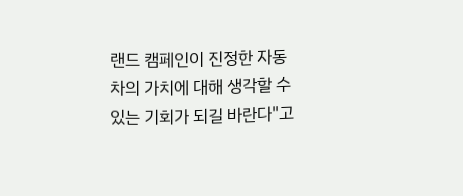랜드 캠페인이 진정한 자동차의 가치에 대해 생각할 수 있는 기회가 되길 바란다"고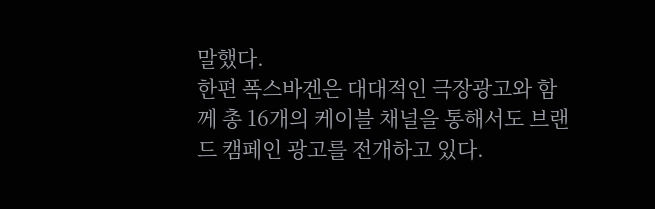말했다.
한편 폭스바겐은 대대적인 극장광고와 함께 총 16개의 케이블 채널을 통해서도 브랜드 캠페인 광고를 전개하고 있다.